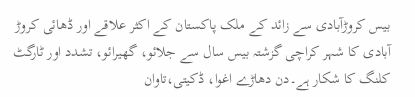بیس کروڑآبادی سے زائد کے ملک پاکستان کے اکثر علاقے اور ڈھائی کروڑ آبادی کا شہر کراچی گزشتہ بیس سال سے جلائو، گھیرائو، تشدد اور ٹارگٹ کلنگ کا شکار ہے۔دن دھاڑے اغوا، ڈکیتی،تاوان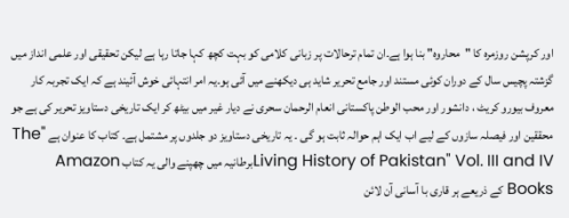اور کرپشن روزمرہ کا "محاروہ" بنا ہوا ہے۔ان تمام ترحالات پر زبانی کلامی کو بہت کچھ کہا جاتا رہا ہے لیکن تحقیقی اور علمی انداز میں گزشتہ پچیس سال کے دوران کوئی مستند اور جامع تحریر شاید ہی دیکھنے میں آئی ہو۔یہ امر انتہائی خوش آئیند ہے کہ ایک تجربہ کار معروف بیورو کریٹ ، دانشور اور محب الوطن پاکستانی انعام الرحمان سحری نے دیار غیر میں بیٹھ کر ایک تاریخی دستاویز تحریر کی ہے جو محققین اور فیصلہ سازوں کے لیے اب ایک اہم حوالہ ثابت ہو گی ۔ یہ تاریخی دستاویز دو جلدوں پر مشتمل ہے۔ کتاب کا عنوان ہے "The Living History of Pakistan" Vol. III and IVبرطانیہ میں چھپنے والی یہ کتاب Amazon Books کے ذریعے ہر قاری با آسانی آن لائن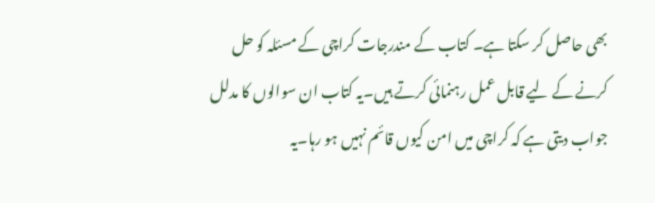بھی حاصل کر سکتا ہے۔ کتاب کے مندرجات کراچی کے مسئلہ کو حل کرنے کے لیے قابل عمل رہنمائی کرتے ہیں۔یہ کتاب ان سوالوں کا مدلل جواب دیتی ہے کہ کراچی میں امن کیوں قائم نہیں ہو رہا۔یہ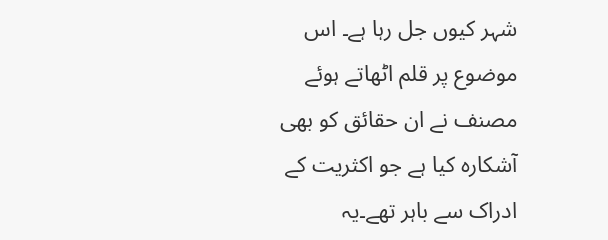شہر کیوں جل رہا ہے۔ اس موضوع پر قلم اٹھاتے ہوئے مصنف نے ان حقائق کو بھی آشکارہ کیا ہے جو اکثریت کے ادراک سے باہر تھے۔یہ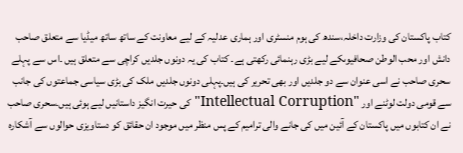کتاب پاکستان کی وزارت داخلہ،سندھ کی ہوم منسٹری اور ہماری عدلیہ کے لیے معاونت کے ساتھ ساتھ میڈیا سے متعلق صاحب دانش اور محب الوطن صحافیوںکے لیے بڑی رہنمائی رکھتی ہے۔ کتاب کی یہ دونوں جلدیں کراچی سے متعلق ہیں ۔اس سے پہلے سحری صاحب نے اسی عنوان سے دو جلدیں اور بھی تحریر کی ہیں۔پہلی دونوں جلدیں ملک کی بڑی سیاسی جماعتوں کی جانب سے قومی دولت لوٹنے اور "Intellectual Corruption" کی حیرت انگیز داستانیں لیے ہوئی ہیں۔سحری صاحب نے ان کتابوں میں پاکستان کے آئین میں کی جانے والی ترامیم کے پس منظر میں موجود ان حقائق کو دستاویزی حوالوں سے آشکارہ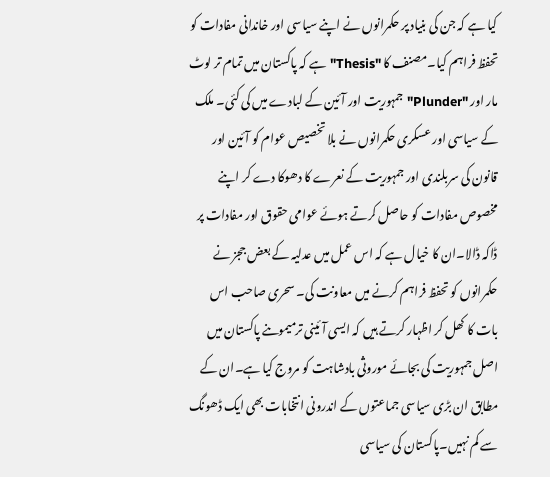کیا ہے کہ جن کی بنیاد پر حکمرانوں نے اپنے سیاسی اور خاندانی مفادات کو تحفظ فراہم کیا۔مصنف کا "Thesis" ہے کہ پاکستان میں تمام تر لوٹ مار اور "Plunder" جمہوریت اور آئین کے لبادے میں کی کئی۔ ملک کے سیاسی اور عسکری حکمرانوں نے بلا تخصیص عوام کو آئین اور قانون کی سربلندی اور جمہوریت کے نعرے کا دھوکا دے کر اپنے مخصوص مفادات کو حاصل کرتے ہوئے عوامی حقوق اور مفادات پر ڈاکہ ڈالا۔ان کا خیال ہے کہ اس عمل میں عدلیہ کے بعض ججز نے حکمرانوں کو تحفظ فراہم کرنے میں معاونت کی۔ سحری صاحب اس بات کا کھل کر اظہار کرتے ہیں کہ ایسی آئینی ترمیموںنے پاکستان میں اصل جمہوریت کی بجائے موروثی بادشاہت کو مروج کیا ہے۔ان کے مطابق ان بڑی سیاسی جماعتوں کے اندرونی انتخابات بھی ایک ڈھونگ سے کم نہیں۔پاکستان کی سیاسی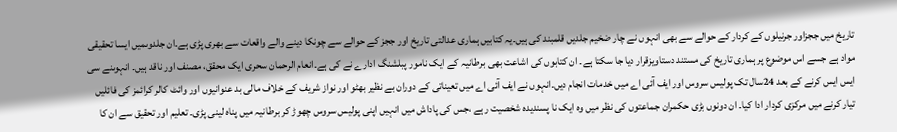تاریخ میں ججزاور جرنیلوں کے کردار کے حوالے سے بھی انہوں نے چار ضخیم جلدیں قلمبند کی ہیں۔یہ کتابیں ہماری عدالتی تاریخ اور ججز کے حوالے سے چونکا دینے والے واقعات سے بھری پڑی ہے۔ان جلدوںمیں ایسا تحقیقی مواد ہے جسے اس موضوع پر ہماری تاریخ کی مستند دستاویزقرار دیا جا سکتا ہے۔ ان کتابوں کی اشاعت بھی برطانیہ کے ایک نامور پبلشنگ ادارے نے کی ہے۔انعام الرحمان سحری ایک محقق، مصنف اور ناقد ہیں۔ انہوںنے سی ایس ایس کرنے کے بعد 24سال تک پولیس سروس اور ایف آئی اے میں خدمات انجام دیں۔انہوں نے ایف آئی اے میں تعیناتی کے دوران بے نظیر بھٹو اور نواز شریف کے خلاف مالی بد عنوانیوں اور وائٹ کالر کرائمز کی فائلیں تیار کرنے میں مرکزی کردار ادا کیا۔ ان دونوں بڑی حکمران جماعتوں کی نظر میں وہ ایک نا پسندیدہ شخصیت رہے ،جس کی پاداش میں انہیں اپنی پولیس سروس چھوڑ کر برطانیہ میں پناہ لینی پڑی۔ تعلیم اور تحقیق سے ان کا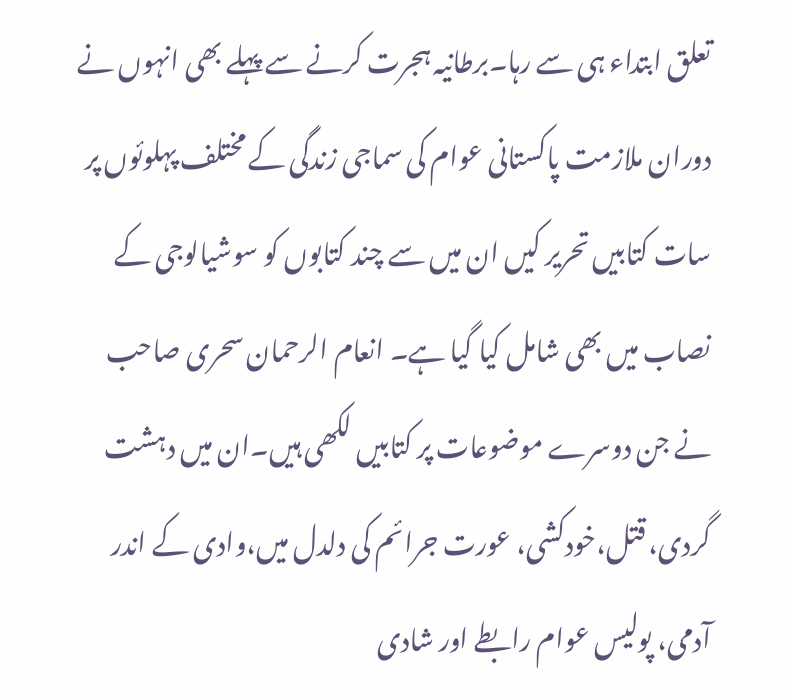تعلق ابتداء ہی سے رہا۔برطانیہ ہجرت کرنے سے پہلے بھی انہوں نے دوران ملازمت پاکستانی عوام کی سماجی زندگی کے مختلف پہلوئوں پر سات کتابیں تحریر کیں ان میں سے چند کتابوں کو سوشیالوجی کے نصاب میں بھی شامل کیا گیا ہے۔ انعام الرحمان سحری صاحب نے جن دوسرے موضوعات پر کتابیں لکھی ہیں۔ان میں دہشت گردی، قتل،خودکشی، عورت جرائم کی دلدل میں،وادی کے اندر آدمی، پولیس عوام رابطے اور شادی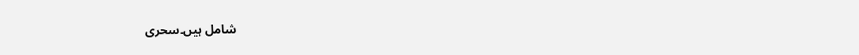شامل ہیں۔سحری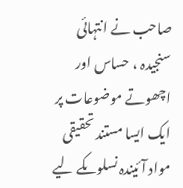صاحب نے انتہائی سنجیدہ ، حساس اور اچھوتے موضوعات پر ایک ایسا مستند تحقیقی مواد آئیندہ نسلوںکے لیے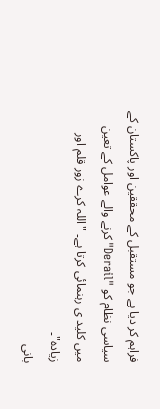فراہم کر دیا ہے جو مستقبل کے محققین اور پاکستان کے سیاسی نظام کو "Derail"کرنے والے عوامل کے تعین میں کلید ی رہنمائی کرتا ہے۔ "اللہ کرے زور قلم اور زیادہ"۔
بانی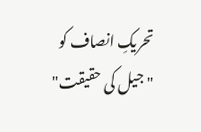تحریکِ انصاف کو "جیل کی حقیقت"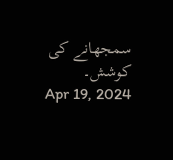سمجھانے کی کوشش۔
Apr 19, 2024